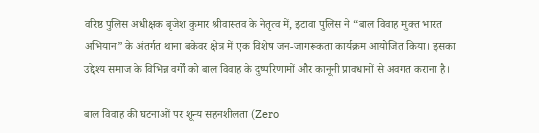वरिष्ठ पुलिस अधीक्षक बृजेश कुमार श्रीवास्तव के नेतृत्व में, इटावा पुलिस ने “बाल विवाह मुक्त भारत अभियान” के अंतर्गत थाना बकेवर क्षेत्र में एक विशेष जन-जागरूकता कार्यक्रम आयोजित किया। इसका उद्देश्य समाज के विभिन्न वर्गों को बाल विवाह के दुष्परिणामों और कानूनी प्रावधानों से अवगत कराना है।

बाल विवाह की घटनाओं पर शून्य सहनशीलता (Zero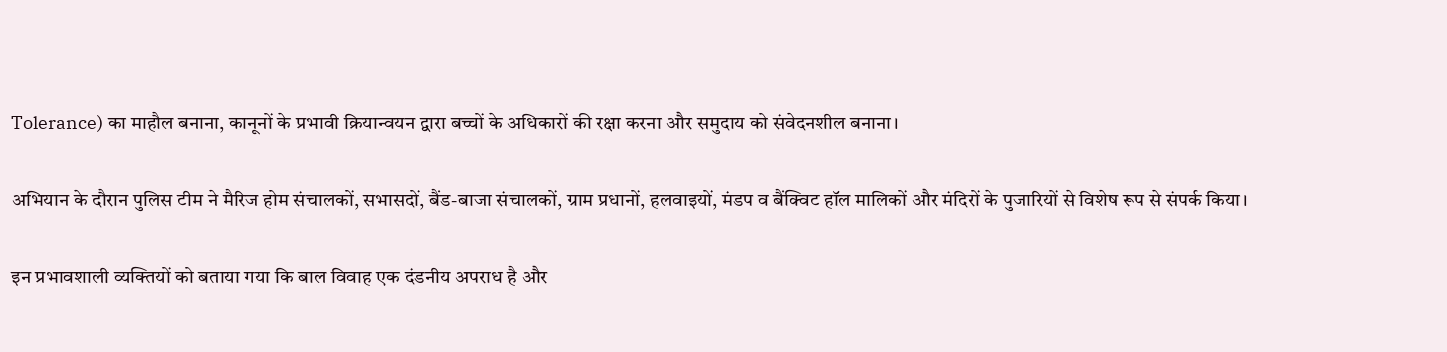Tolerance) का माहौल बनाना, कानूनों के प्रभावी क्रियान्वयन द्वारा बच्चों के अधिकारों की रक्षा करना और समुदाय को संवेदनशील बनाना।

अभियान के दौरान पुलिस टीम ने मैरिज होम संचालकों, सभासदों, बैंड-बाजा संचालकों, ग्राम प्रधानों, हलवाइयों, मंडप व बैंक्विट हॉल मालिकों और मंदिरों के पुजारियों से विशेष रूप से संपर्क किया।

इन प्रभावशाली व्यक्तियों को बताया गया कि बाल विवाह एक दंडनीय अपराध है और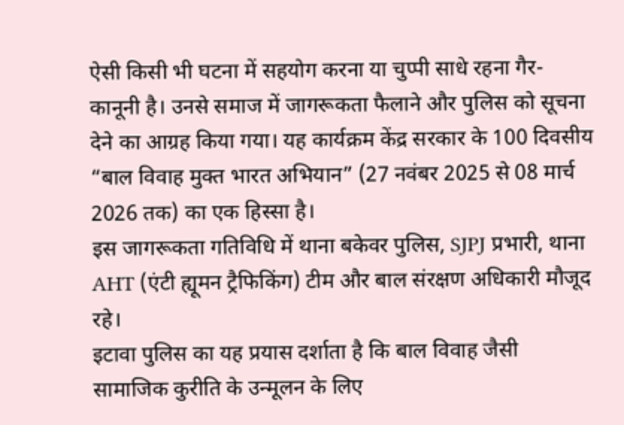ऐसी किसी भी घटना में सहयोग करना या चुप्पी साधे रहना गैर-कानूनी है। उनसे समाज में जागरूकता फैलाने और पुलिस को सूचना देने का आग्रह किया गया। यह कार्यक्रम केंद्र सरकार के 100 दिवसीय “बाल विवाह मुक्त भारत अभियान” (27 नवंबर 2025 से 08 मार्च 2026 तक) का एक हिस्सा है।
इस जागरूकता गतिविधि में थाना बकेवर पुलिस, SJPJ प्रभारी, थाना AHT (एंटी ह्यूमन ट्रैफिकिंग) टीम और बाल संरक्षण अधिकारी मौजूद रहे।
इटावा पुलिस का यह प्रयास दर्शाता है कि बाल विवाह जैसी सामाजिक कुरीति के उन्मूलन के लिए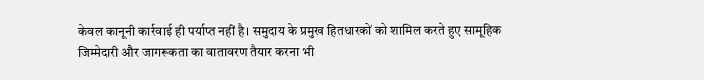केवल कानूनी कार्रवाई ही पर्याप्त नहीं है। समुदाय के प्रमुख हितधारकों को शामिल करते हुए सामूहिक जिम्मेदारी और जागरूकता का वातावरण तैयार करना भी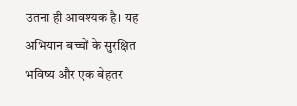उतना ही आवश्यक है। यह अभियान बच्चों के सुरक्षित भविष्य और एक बेहतर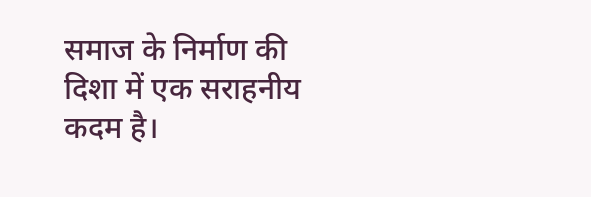समाज के निर्माण की दिशा में एक सराहनीय कदम है।